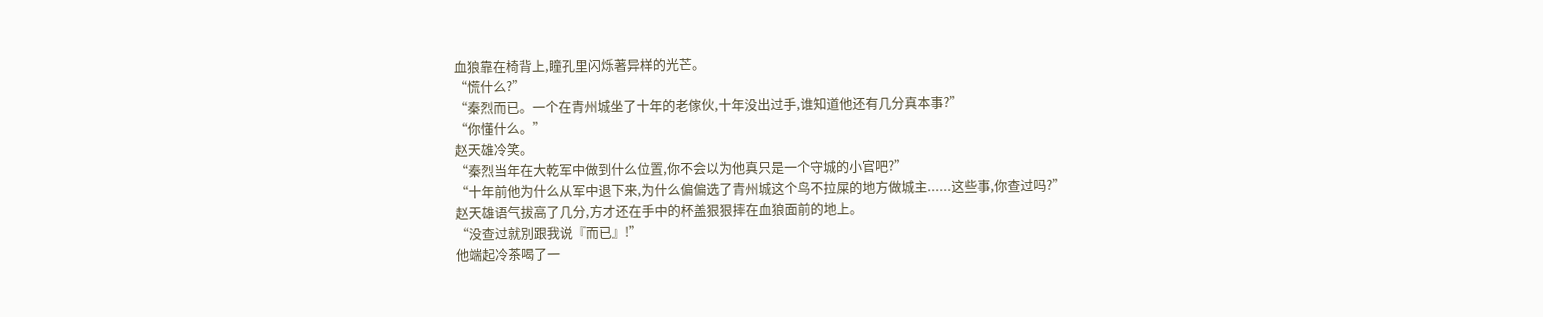血狼靠在椅背上,瞳孔里闪烁著异样的光芒。
“慌什么?”
“秦烈而已。一个在青州城坐了十年的老傢伙,十年没出过手,谁知道他还有几分真本事?”
“你懂什么。”
赵天雄冷笑。
“秦烈当年在大乾军中做到什么位置,你不会以为他真只是一个守城的小官吧?”
“十年前他为什么从军中退下来,为什么偏偏选了青州城这个鸟不拉屎的地方做城主......这些事,你查过吗?”
赵天雄语气拔高了几分,方才还在手中的杯盖狠狠摔在血狼面前的地上。
“没查过就別跟我说『而已』!”
他端起冷茶喝了一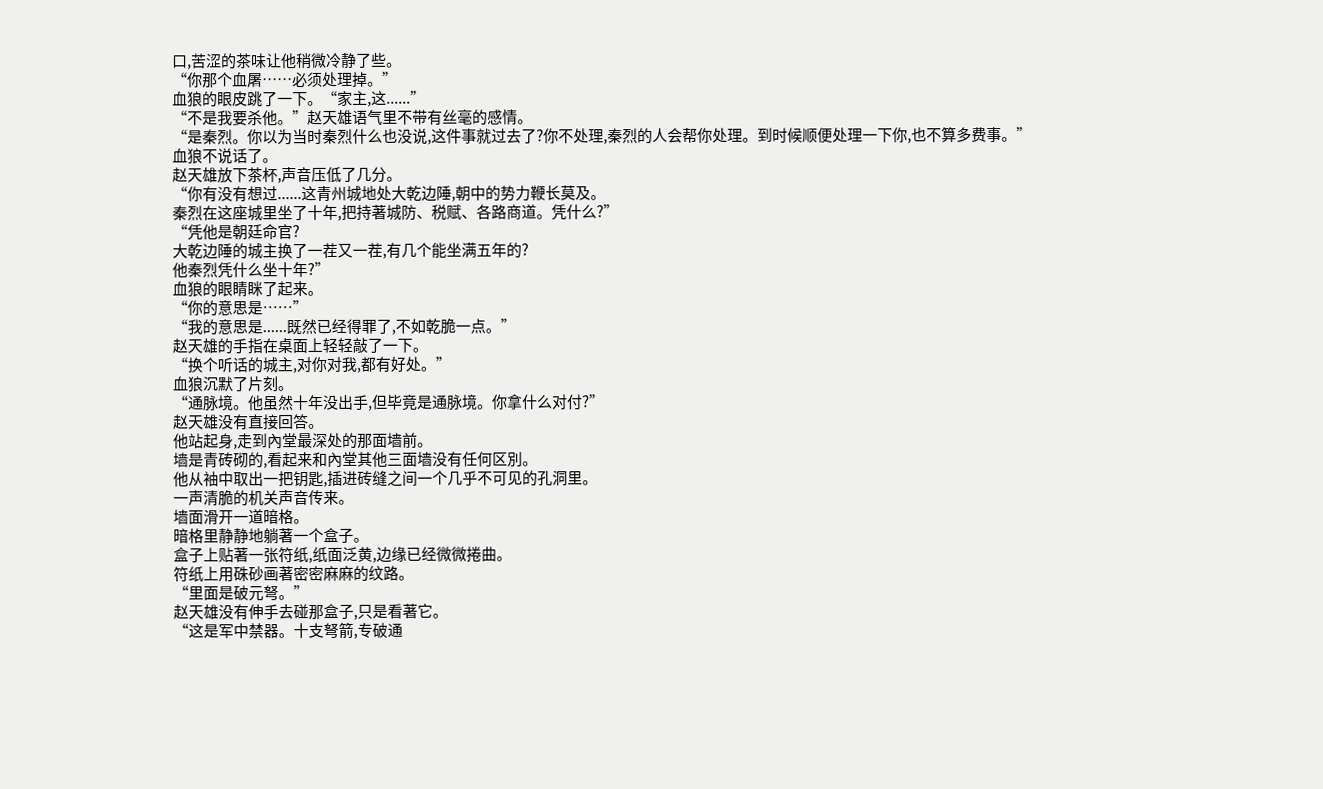口,苦涩的茶味让他稍微冷静了些。
“你那个血屠……必须处理掉。”
血狼的眼皮跳了一下。“家主,这......”
“不是我要杀他。”赵天雄语气里不带有丝毫的感情。
“是秦烈。你以为当时秦烈什么也没说,这件事就过去了?你不处理,秦烈的人会帮你处理。到时候顺便处理一下你,也不算多费事。”
血狼不说话了。
赵天雄放下茶杯,声音压低了几分。
“你有没有想过......这青州城地处大乾边陲,朝中的势力鞭长莫及。
秦烈在这座城里坐了十年,把持著城防、税赋、各路商道。凭什么?”
“凭他是朝廷命官?
大乾边陲的城主换了一茬又一茬,有几个能坐满五年的?
他秦烈凭什么坐十年?”
血狼的眼睛眯了起来。
“你的意思是……”
“我的意思是......既然已经得罪了,不如乾脆一点。”
赵天雄的手指在桌面上轻轻敲了一下。
“换个听话的城主,对你对我,都有好处。”
血狼沉默了片刻。
“通脉境。他虽然十年没出手,但毕竟是通脉境。你拿什么对付?”
赵天雄没有直接回答。
他站起身,走到內堂最深处的那面墙前。
墙是青砖砌的,看起来和內堂其他三面墙没有任何区別。
他从袖中取出一把钥匙,插进砖缝之间一个几乎不可见的孔洞里。
一声清脆的机关声音传来。
墙面滑开一道暗格。
暗格里静静地躺著一个盒子。
盒子上贴著一张符纸,纸面泛黄,边缘已经微微捲曲。
符纸上用硃砂画著密密麻麻的纹路。
“里面是破元弩。”
赵天雄没有伸手去碰那盒子,只是看著它。
“这是军中禁器。十支弩箭,专破通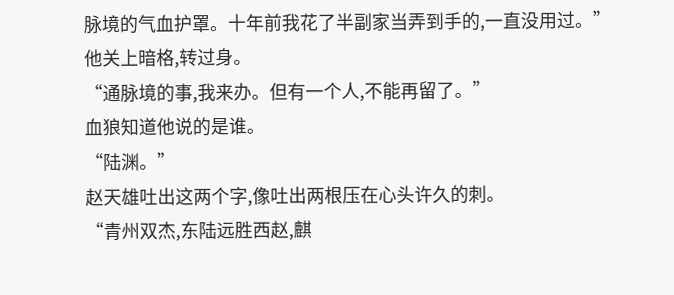脉境的气血护罩。十年前我花了半副家当弄到手的,一直没用过。”
他关上暗格,转过身。
“通脉境的事,我来办。但有一个人,不能再留了。”
血狼知道他说的是谁。
“陆渊。”
赵天雄吐出这两个字,像吐出两根压在心头许久的刺。
“青州双杰,东陆远胜西赵,麒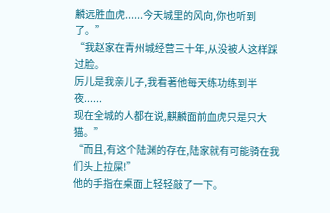麟远胜血虎......今天城里的风向,你也听到了。”
“我赵家在青州城经营三十年,从没被人这样踩过脸。
厉儿是我亲儿子,我看著他每天练功练到半夜......
现在全城的人都在说,麒麟面前血虎只是只大猫。”
“而且,有这个陆渊的存在,陆家就有可能骑在我们头上拉屎!”
他的手指在桌面上轻轻敲了一下。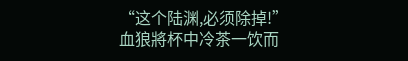“这个陆渊,必须除掉!”
血狼將杯中冷茶一饮而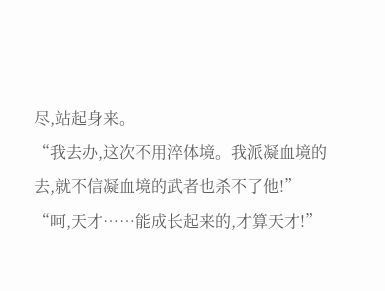尽,站起身来。
“我去办,这次不用淬体境。我派凝血境的去,就不信凝血境的武者也杀不了他!”
“呵,天才……能成长起来的,才算天才!”